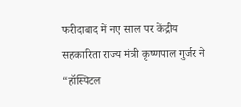फरीदाबाद में नए साल पर केंद्रीय सहकारिता राज्य मंत्री कृष्णपाल गुर्जर ने “हॉस्पिटल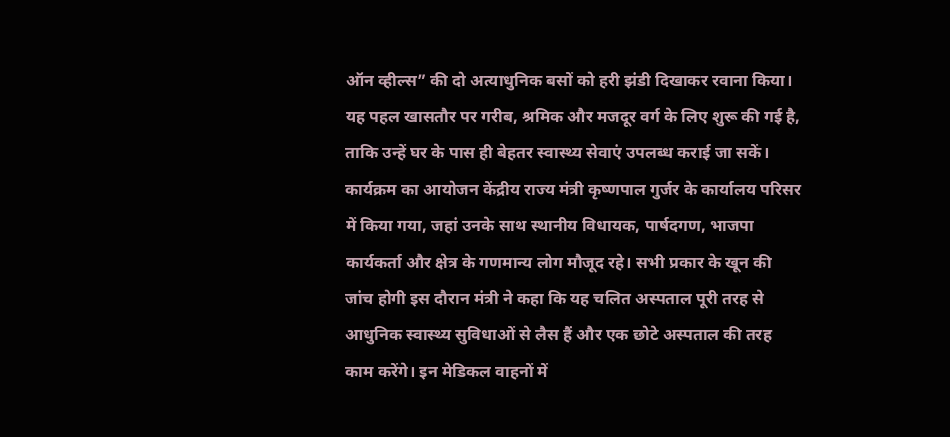ऑन व्हील्स” की दो अत्याधुनिक बसों को हरी झंडी दिखाकर रवाना किया। यह पहल खासतौर पर गरीब, श्रमिक और मजदूर वर्ग के लिए शुरू की गई है, ताकि उन्हें घर के पास ही बेहतर स्वास्थ्य सेवाएं उपलब्ध कराई जा सकें। कार्यक्रम का आयोजन केंद्रीय राज्य मंत्री कृष्णपाल गुर्जर के कार्यालय परिसर में किया गया, जहां उनके साथ स्थानीय विधायक, पार्षदगण, भाजपा कार्यकर्ता और क्षेत्र के गणमान्य लोग मौजूद रहे। सभी प्रकार के खून की जांच होगी इस दौरान मंत्री ने कहा कि यह चलित अस्पताल पूरी तरह से आधुनिक स्वास्थ्य सुविधाओं से लैस हैं और एक छोटे अस्पताल की तरह काम करेंगे। इन मेडिकल वाहनों में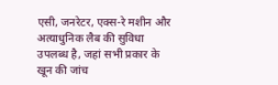एसी, जनरेटर, एक्स-रे मशीन और अत्याधुनिक लैब की सुविधा उपलब्ध है, जहां सभी प्रकार के खून की जांच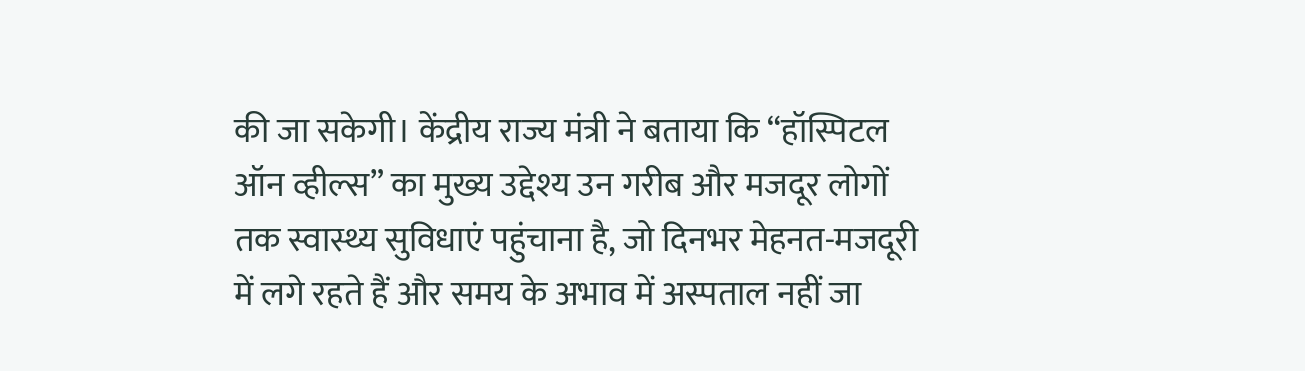की जा सकेगी। केंद्रीय राज्य मंत्री ने बताया कि “हॉस्पिटल ऑन व्हील्स” का मुख्य उद्देश्य उन गरीब और मजदूर लोगों तक स्वास्थ्य सुविधाएं पहुंचाना है, जो दिनभर मेहनत-मजदूरी में लगे रहते हैं और समय के अभाव में अस्पताल नहीं जा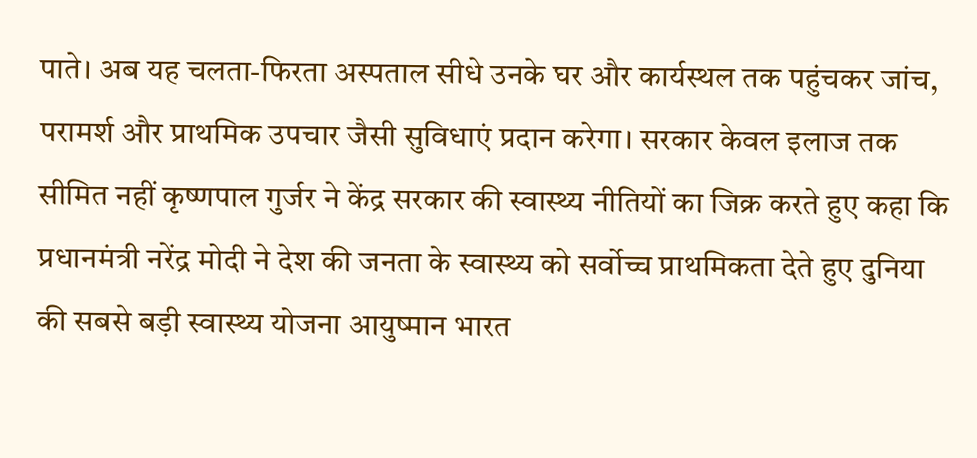पाते। अब यह चलता-फिरता अस्पताल सीधे उनके घर और कार्यस्थल तक पहुंचकर जांच, परामर्श और प्राथमिक उपचार जैसी सुविधाएं प्रदान करेगा। सरकार केवल इलाज तक सीमित नहीं कृष्णपाल गुर्जर ने केंद्र सरकार की स्वास्थ्य नीतियों का जिक्र करते हुए कहा कि प्रधानमंत्री नरेंद्र मोदी ने देश की जनता के स्वास्थ्य को सर्वोच्च प्राथमिकता देते हुए दुनिया की सबसे बड़ी स्वास्थ्य योजना आयुष्मान भारत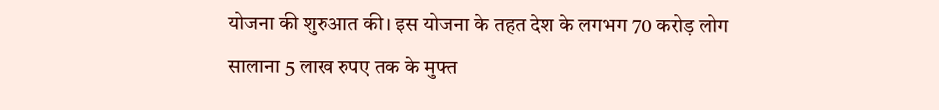योजना की शुरुआत की। इस योजना के तहत देश के लगभग 70 करोड़ लोग सालाना 5 लाख रुपए तक के मुफ्त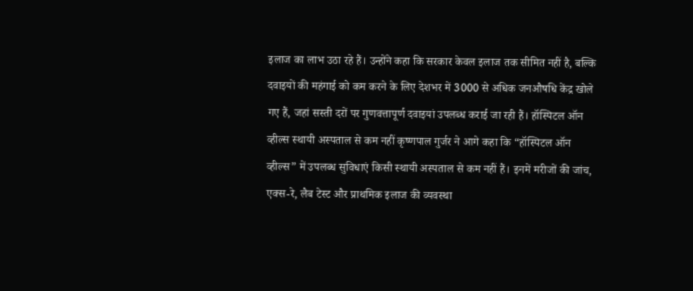इलाज का लाभ उठा रहे हैं। उन्होंने कहा कि सरकार केवल इलाज तक सीमित नहीं है, बल्कि दवाइयों की महंगाई को कम करने के लिए देशभर में 3000 से अधिक जनऔषधि केंद्र खोले गए हैं, जहां सस्ती दरों पर गुणवत्तापूर्ण दवाइयां उपलब्ध कराई जा रही हैं। हॉस्पिटल ऑन व्हील्स स्थायी अस्पताल से कम नहीं कृष्णपाल गुर्जर ने आगे कहा कि “हॉस्पिटल ऑन व्हील्स” में उपलब्ध सुविधाएं किसी स्थायी अस्पताल से कम नहीं हैं। इनमें मरीजों की जांच, एक्स-रे, लैब टेस्ट और प्राथमिक इलाज की व्यवस्था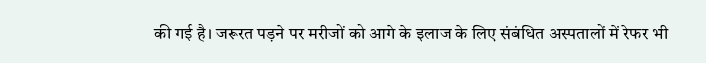की गई है। जरूरत पड़ने पर मरीजों को आगे के इलाज के लिए संबंधित अस्पतालों में रेफर भी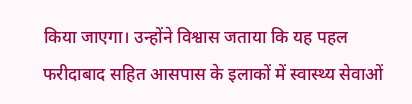किया जाएगा। उन्होंने विश्वास जताया कि यह पहल फरीदाबाद सहित आसपास के इलाकों में स्वास्थ्य सेवाओं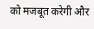को मजबूत करेगी और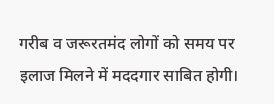गरीब व जरूरतमंद लोगों को समय पर इलाज मिलने में मददगार साबित होगी।